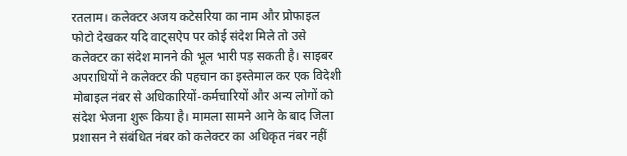रतलाम। कलेक्टर अजय कटेसरिया का नाम और प्रोफाइल फोटो देखकर यदि वाट्सऐप पर कोई संदेश मिले तो उसे कलेक्टर का संदेश मानने की भूल भारी पड़ सकती है। साइबर अपराधियों ने कलेक्टर की पहचान का इस्तेमाल कर एक विदेशी मोबाइल नंबर से अधिकारियों-कर्मचारियों और अन्य लोगों को संदेश भेजना शुरू किया है। मामला सामने आने के बाद जिला प्रशासन ने संबंधित नंबर को कलेक्टर का अधिकृत नंबर नहीं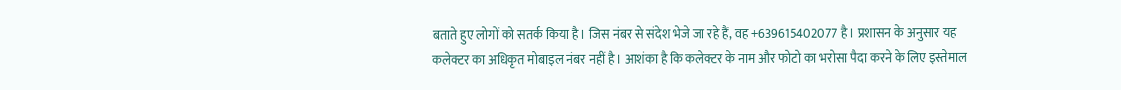बताते हुए लोगों को सतर्क किया है। जिस नंबर से संदेश भेजे जा रहे हैं, वह +639615402077 है। प्रशासन के अनुसार यह कलेक्टर का अधिकृत मोबाइल नंबर नहीं है। आशंका है कि कलेक्टर के नाम और फोटो का भरोसा पैदा करने के लिए इस्तेमाल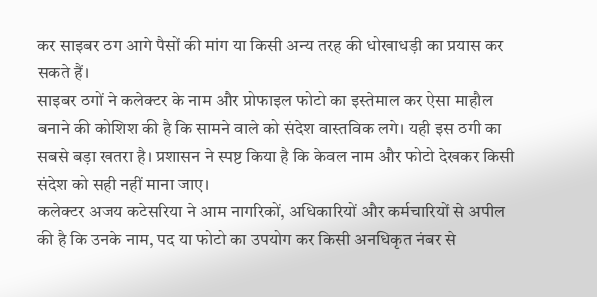कर साइबर ठग आगे पैसों की मांग या किसी अन्य तरह की धोखाधड़ी का प्रयास कर सकते हैं।
साइबर ठगों ने कलेक्टर के नाम और प्रोफाइल फोटो का इस्तेमाल कर ऐसा माहौल बनाने की कोशिश की है कि सामने वाले को संदेश वास्तविक लगे। यही इस ठगी का सबसे बड़ा खतरा है। प्रशासन ने स्पष्ट किया है कि केवल नाम और फोटो देखकर किसी संदेश को सही नहीं माना जाए।
कलेक्टर अजय कटेसरिया ने आम नागरिकों, अधिकारियों और कर्मचारियों से अपील की है कि उनके नाम, पद या फोटो का उपयोग कर किसी अनधिकृत नंबर से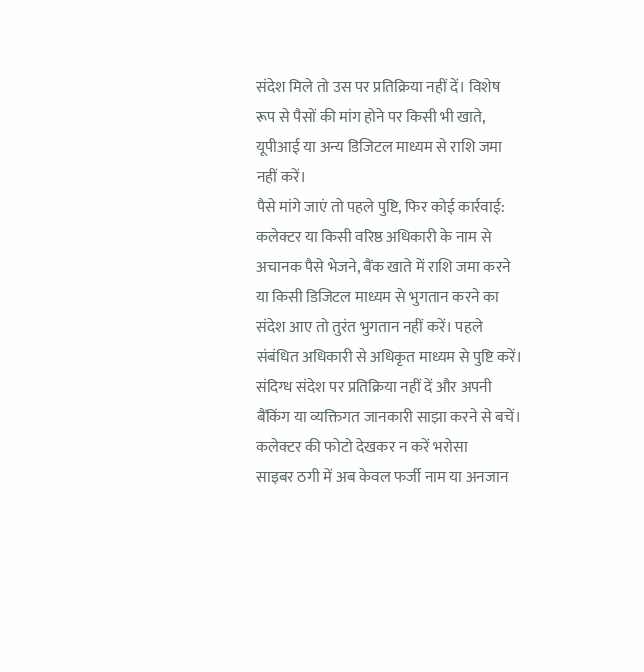संदेश मिले तो उस पर प्रतिक्रिया नहीं दें। विशेष रूप से पैसों की मांग होने पर किसी भी खाते, यूपीआई या अन्य डिजिटल माध्यम से राशि जमा नहीं करें।
पैसे मांगे जाएं तो पहले पुष्टि, फिर कोई कार्रवाई: कलेक्टर या किसी वरिष्ठ अधिकारी के नाम से अचानक पैसे भेजने, बैंक खाते में राशि जमा करने या किसी डिजिटल माध्यम से भुगतान करने का संदेश आए तो तुरंत भुगतान नहीं करें। पहले संबंधित अधिकारी से अधिकृत माध्यम से पुष्टि करें। संदिग्ध संदेश पर प्रतिक्रिया नहीं दें और अपनी बैंकिंग या व्यक्तिगत जानकारी साझा करने से बचें।
कलेक्टर की फोटो देखकर न करें भरोसा
साइबर ठगी में अब केवल फर्जी नाम या अनजान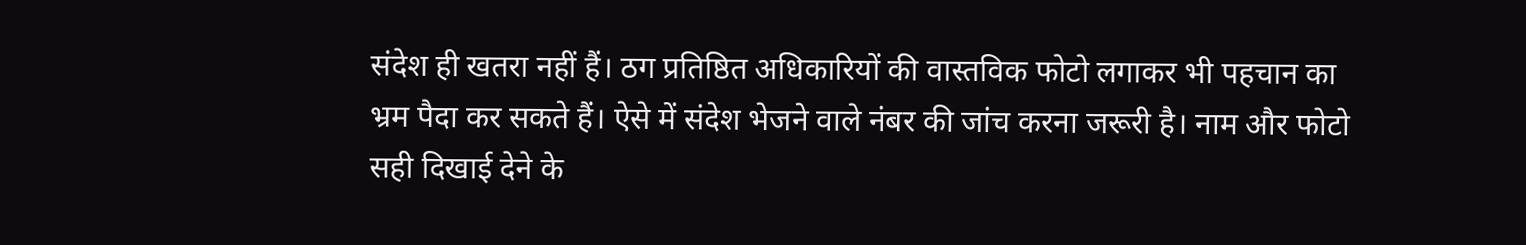संदेश ही खतरा नहीं हैं। ठग प्रतिष्ठित अधिकारियों की वास्तविक फोटो लगाकर भी पहचान का भ्रम पैदा कर सकते हैं। ऐसे में संदेश भेजने वाले नंबर की जांच करना जरूरी है। नाम और फोटो सही दिखाई देने के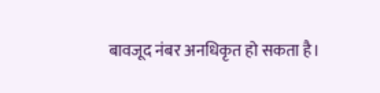बावजूद नंबर अनधिकृत हो सकता है।